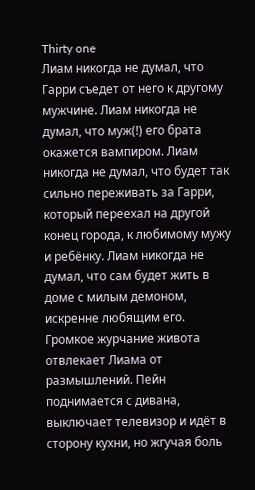Thirty one
Лиам никогда не думал, что Гарри съедет от него к другому мужчине. Лиам никогда не думал, что муж(!) его брата окажется вампиром. Лиам никогда не думал, что будет так сильно переживать за Гарри, который переехал на другой конец города, к любимому мужу и ребёнку. Лиам никогда не думал, что сам будет жить в доме с милым демоном, искренне любящим его.
Громкое журчание живота отвлекает Лиама от размышлений. Пейн поднимается с дивана, выключает телевизор и идёт в сторону кухни, но жгучая боль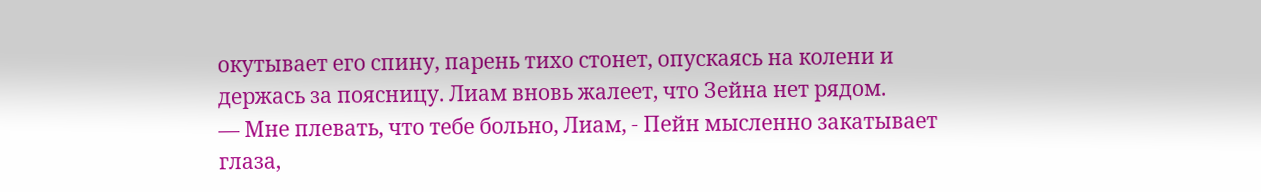окутывает его спину, парень тихо стонет, опускаясь на колени и держась за поясницу. Лиам вновь жалеет, что Зейна нет рядом.
— Мне плевать, что тебе больно, Лиам, - Пейн мысленно закатывает глаза,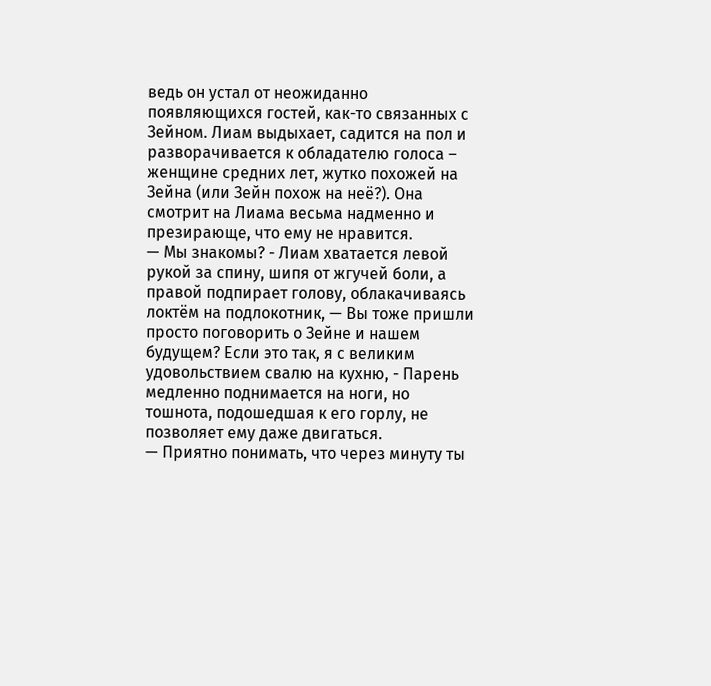ведь он устал от неожиданно появляющихся гостей, как-то связанных с Зейном. Лиам выдыхает, садится на пол и разворачивается к обладателю голоса – женщине средних лет, жутко похожей на Зейна (или Зейн похож на неё?). Она смотрит на Лиама весьма надменно и презирающе, что ему не нравится.
— Мы знакомы? - Лиам хватается левой рукой за спину, шипя от жгучей боли, а правой подпирает голову, облакачиваясь локтём на подлокотник, — Вы тоже пришли просто поговорить о Зейне и нашем будущем? Если это так, я с великим удовольствием свалю на кухню, - Парень медленно поднимается на ноги, но тошнота, подошедшая к его горлу, не позволяет ему даже двигаться.
— Приятно понимать, что через минуту ты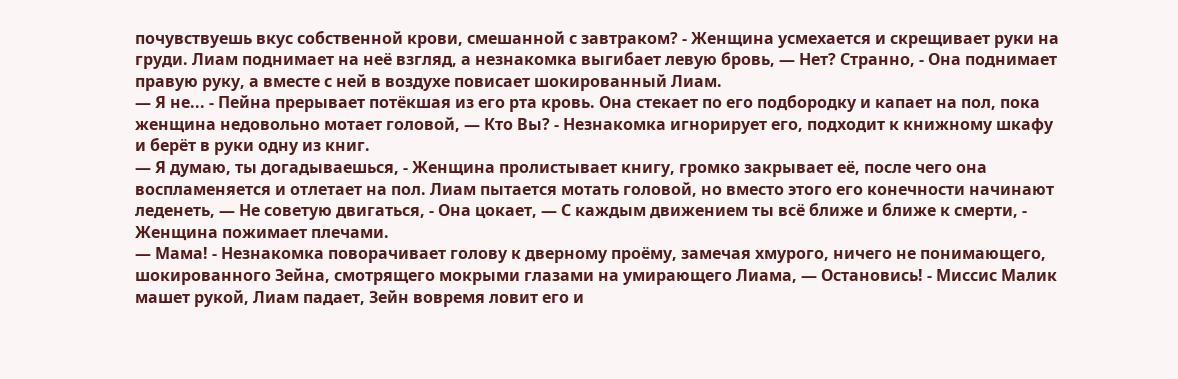почувствуешь вкус собственной крови, смешанной с завтраком? - Женщина усмехается и скрещивает руки на груди. Лиам поднимает на неё взгляд, а незнакомка выгибает левую бровь, — Нет? Странно, - Она поднимает правую руку, а вместе с ней в воздухе повисает шокированный Лиам.
— Я не... - Пейна прерывает потёкшая из его рта кровь. Она стекает по его подбородку и капает на пол, пока женщина недовольно мотает головой, — Кто Вы? - Незнакомка игнорирует его, подходит к книжному шкафу и берёт в руки одну из книг.
— Я думаю, ты догадываешься, - Женщина пролистывает книгу, громко закрывает её, после чего она воспламеняется и отлетает на пол. Лиам пытается мотать головой, но вместо этого его конечности начинают леденеть, — Не советую двигаться, - Она цокает, — С каждым движением ты всё ближе и ближе к смерти, - Женщина пожимает плечами.
— Мама! - Незнакомка поворачивает голову к дверному проёму, замечая хмурого, ничего не понимающего, шокированного Зейна, смотрящего мокрыми глазами на умирающего Лиама, — Остановись! - Миссис Малик машет рукой, Лиам падает, Зейн вовремя ловит его и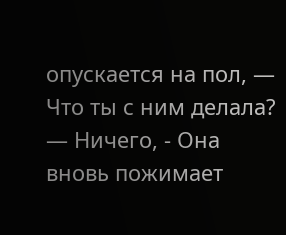опускается на пол, — Что ты с ним делала?
— Ничего, - Она вновь пожимает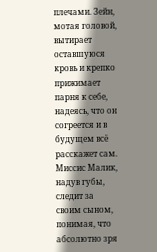плечами. Зейн, мотая головой, вытирает оставшуюся кровь и крепко прижимает парня к себе, надеясь, что он согреется и в будущем всё расскажет сам. Миссис Малик, надув губы, следит за своим сыном, понимая, что абсолютно зря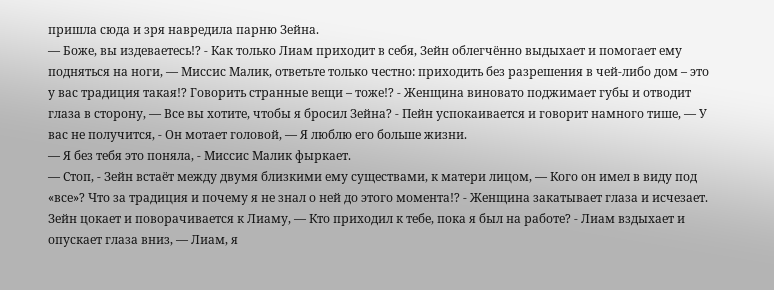пришла сюда и зря навредила парню Зейна.
— Боже, вы издеваетесь!? - Как только Лиам приходит в себя, Зейн облегчённо выдыхает и помогает ему подняться на ноги, — Миссис Малик, ответьте только честно: приходить без разрешения в чей-либо дом – это у вас традиция такая!? Говорить странные вещи – тоже!? - Женщина виновато поджимает губы и отводит глаза в сторону, — Все вы хотите, чтобы я бросил Зейна? - Пейн успокаивается и говорит намного тише, — У вас не получится, - Он мотает головой, — Я люблю его больше жизни.
— Я без тебя это поняла, - Миссис Малик фыркает.
— Стоп, - Зейн встаёт между двумя близкими ему существами, к матери лицом, — Кого он имел в виду под «все»? Что за традиция и почему я не знал о ней до этого момента!? - Женщина закатывает глаза и исчезает. Зейн цокает и поворачивается к Лиаму, — Кто приходил к тебе, пока я был на работе? - Лиам вздыхает и опускает глаза вниз, — Лиам, я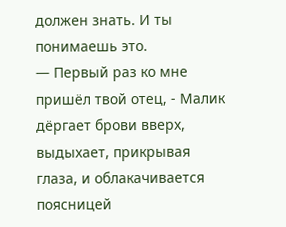должен знать. И ты понимаешь это.
— Первый раз ко мне пришёл твой отец, - Малик дёргает брови вверх, выдыхает, прикрывая глаза, и облакачивается поясницей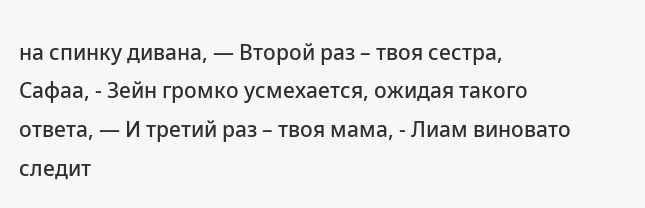на спинку дивана, — Второй раз – твоя сестра, Сафаа, - Зейн громко усмехается, ожидая такого ответа, — И третий раз – твоя мама, - Лиам виновато следит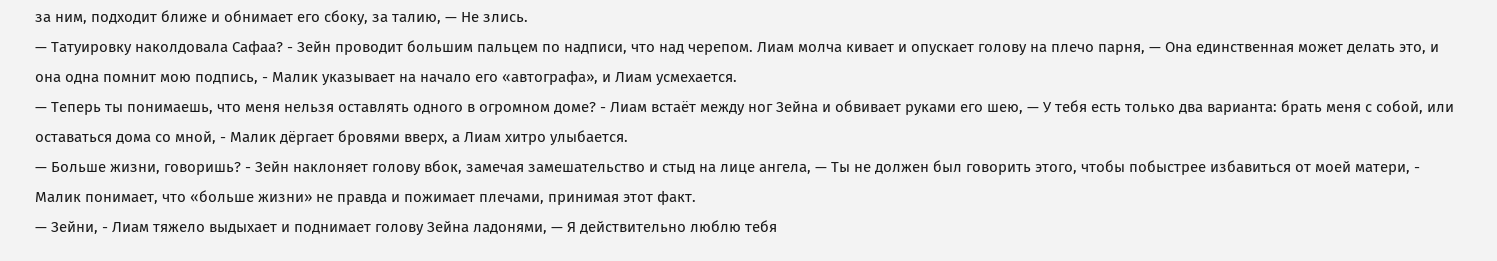за ним, подходит ближе и обнимает его сбоку, за талию, — Не злись.
— Татуировку наколдовала Сафаа? - Зейн проводит большим пальцем по надписи, что над черепом. Лиам молча кивает и опускает голову на плечо парня, — Она единственная может делать это, и она одна помнит мою подпись, - Малик указывает на начало его «автографа», и Лиам усмехается.
— Теперь ты понимаешь, что меня нельзя оставлять одного в огромном доме? - Лиам встаёт между ног Зейна и обвивает руками его шею, — У тебя есть только два варианта: брать меня с собой, или оставаться дома со мной, - Малик дёргает бровями вверх, а Лиам хитро улыбается.
— Больше жизни, говоришь? - Зейн наклоняет голову вбок, замечая замешательство и стыд на лице ангела, — Ты не должен был говорить этого, чтобы побыстрее избавиться от моей матери, - Малик понимает, что «больше жизни» не правда и пожимает плечами, принимая этот факт.
— Зейни, - Лиам тяжело выдыхает и поднимает голову Зейна ладонями, — Я действительно люблю тебя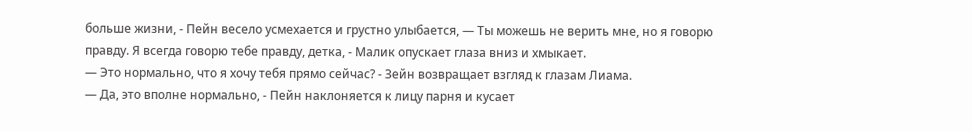больше жизни, - Пейн весело усмехается и грустно улыбается, — Ты можешь не верить мне, но я говорю правду. Я всегда говорю тебе правду, детка, - Малик опускает глаза вниз и хмыкает.
— Это нормально, что я хочу тебя прямо сейчас? - Зейн возвращает взгляд к глазам Лиама.
— Да, это вполне нормально, - Пейн наклоняется к лицу парня и кусает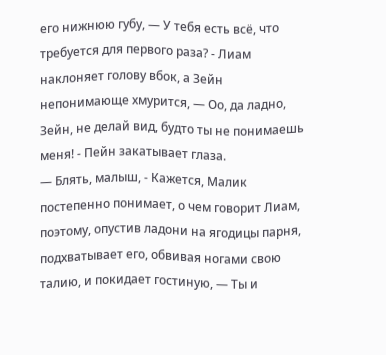его нижнюю губу, — У тебя есть всё, что требуется для первого раза? - Лиам наклоняет голову вбок, а Зейн непонимающе хмурится, — Оо, да ладно, Зейн, не делай вид, будто ты не понимаешь меня! - Пейн закатывает глаза.
— Блять, малыш, - Кажется, Малик постепенно понимает, о чем говорит Лиам, поэтому, опустив ладони на ягодицы парня, подхватывает его, обвивая ногами свою талию, и покидает гостиную, — Ты и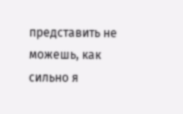представить не можешь, как сильно я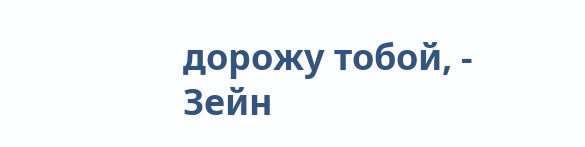дорожу тобой, - Зейн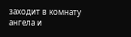заходит в комнату ангела и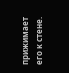прижимает его к стене.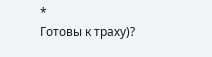*
Готовы к траху)?